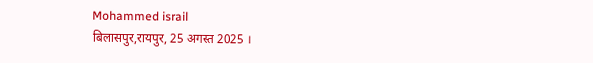Mohammed israil
बिलासपुर,रायपुर, 25 अगस्त 2025 ।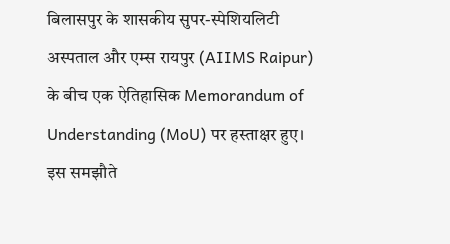बिलासपुर के शासकीय सुपर-स्पेशियलिटी अस्पताल और एम्स रायपुर (AIIMS Raipur) के बीच एक ऐतिहासिक Memorandum of Understanding (MoU) पर हस्ताक्षर हुए। इस समझौते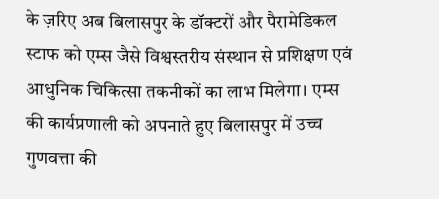के ज़रिए अब बिलासपुर के डॉक्टरों और पैरामेडिकल स्टाफ को एम्स जैसे विश्वस्तरीय संस्थान से प्रशिक्षण एवं आधुनिक चिकित्सा तकनीकों का लाभ मिलेगा। एम्स की कार्यप्रणाली को अपनाते हुए बिलासपुर में उच्च गुणवत्ता की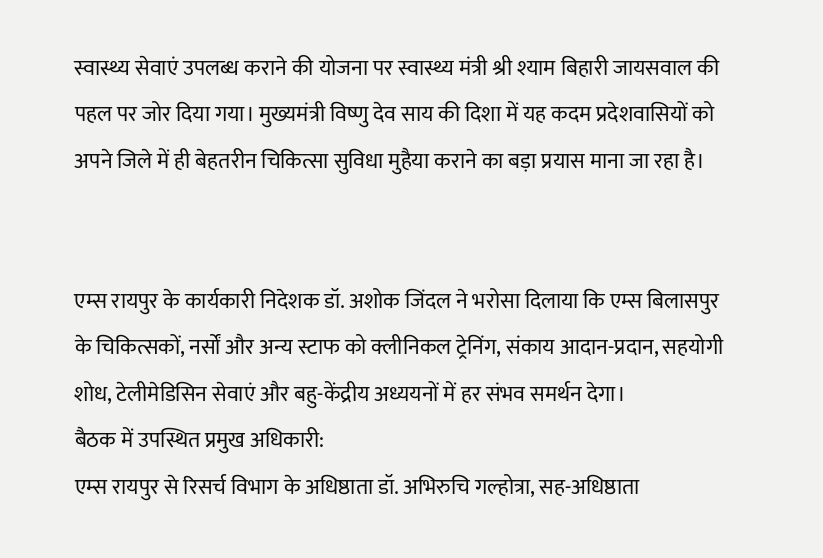स्वास्थ्य सेवाएं उपलब्ध कराने की योजना पर स्वास्थ्य मंत्री श्री श्याम बिहारी जायसवाल की पहल पर जोर दिया गया। मुख्यमंत्री विष्णु देव साय की दिशा में यह कदम प्रदेशवासियों को अपने जिले में ही बेहतरीन चिकित्सा सुविधा मुहैया कराने का बड़ा प्रयास माना जा रहा है।


एम्स रायपुर के कार्यकारी निदेशक डॉ. अशोक जिंदल ने भरोसा दिलाया कि एम्स बिलासपुर के चिकित्सकों, नर्सों और अन्य स्टाफ को क्लीनिकल ट्रेनिंग, संकाय आदान-प्रदान, सहयोगी शोध, टेलीमेडिसिन सेवाएं और बहु-केंद्रीय अध्ययनों में हर संभव समर्थन देगा।
बैठक में उपस्थित प्रमुख अधिकारी:
एम्स रायपुर से रिसर्च विभाग के अधिष्ठाता डॉ. अभिरुचि गल्होत्रा, सह-अधिष्ठाता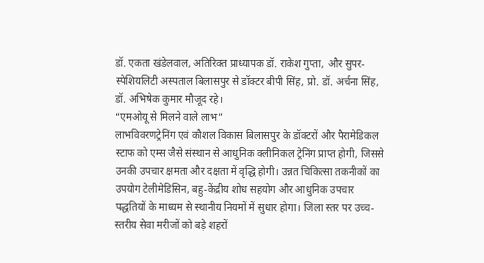डॉ. एकता खंडेलवाल, अतिरिक्त प्राध्यापक डॉ. राकेश गुप्ता, और सुपर-स्पेशियलिटी अस्पताल बिलासपुर से डॉक्टर बीपी सिंह, प्रो. डॉ. अर्चना सिंह, डॉ. अभिषेक कुमार मौजूद रहे।
“एमओयू से मिलने वाले लाभ”
लाभविवरणट्रेनिंग एवं कौशल विकास बिलासपुर के डॉक्टरों और पैरामेडिकल स्टाफ को एम्स जैसे संस्थान से आधुनिक क्लीनिकल ट्रेनिंग प्राप्त होगी, जिससे उनकी उपचार क्षमता और दक्षता में वृद्धि होगी। उन्नत चिकित्सा तकनीकों का उपयोग टेलीमेडिसिन, बहु-केंद्रीय शोध सहयोग और आधुनिक उपचार पद्धतियों के माध्यम से स्थानीय नियमों में सुधार होगा। जिला स्तर पर उच्च-स्तरीय सेवा मरीजों को बड़े शहरों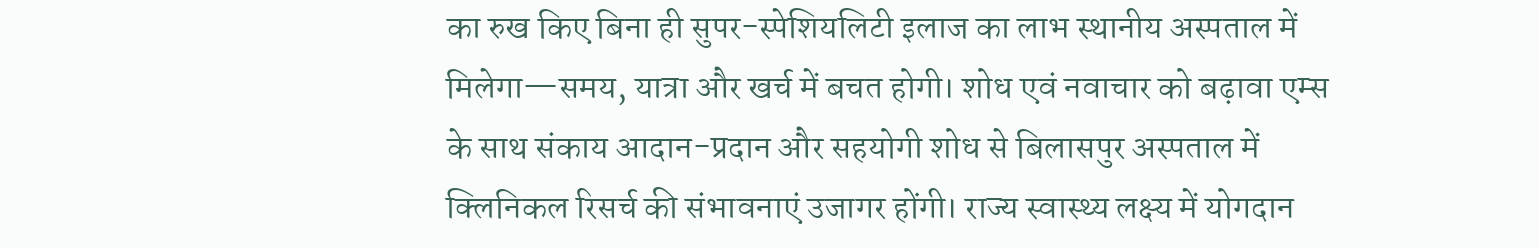का रुख किए बिना ही सुपर-स्पेशियलिटी इलाज का लाभ स्थानीय अस्पताल में मिलेगा—समय, यात्रा और खर्च में बचत होगी। शोध एवं नवाचार को बढ़ावा एम्स के साथ संकाय आदान-प्रदान और सहयोगी शोध से बिलासपुर अस्पताल में क्लिनिकल रिसर्च की संभावनाएं उजागर होंगी। राज्य स्वास्थ्य लक्ष्य में योगदान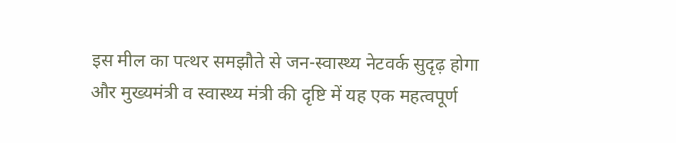इस मील का पत्थर समझौते से जन-स्वास्थ्य नेटवर्क सुदृढ़ होगा और मुख्यमंत्री व स्वास्थ्य मंत्री की दृष्टि में यह एक महत्वपूर्ण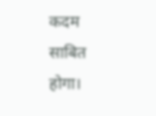कदम साबित होगा।